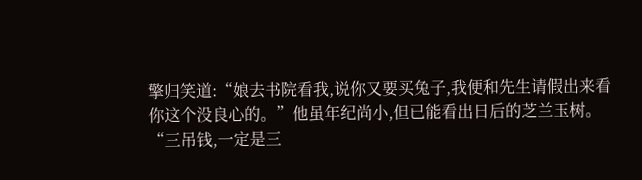擎归笑道:“娘去书院看我,说你又要买兔子,我便和先生请假出来看你这个没良心的。”他虽年纪尚小,但已能看出日后的芝兰玉树。
“三吊钱,一定是三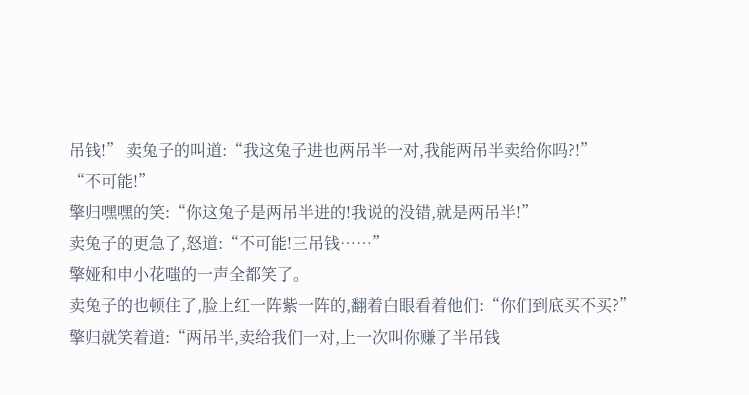吊钱!” 卖兔子的叫道:“我这兔子进也两吊半一对,我能两吊半卖给你吗?!”
“不可能!”
擎归嘿嘿的笑:“你这兔子是两吊半进的!我说的没错,就是两吊半!”
卖兔子的更急了,怒道:“不可能!三吊钱……”
擎娅和申小花嗤的一声全都笑了。
卖兔子的也顿住了,脸上红一阵紫一阵的,翻着白眼看着他们:“你们到底买不买?”
擎归就笑着道:“两吊半,卖给我们一对,上一次叫你赚了半吊钱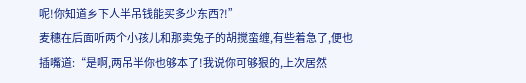呢!你知道乡下人半吊钱能买多少东西?!”
麦穗在后面听两个小孩儿和那卖兔子的胡搅蛮缠,有些着急了,便也插嘴道:“是啊,两吊半你也够本了!我说你可够狠的,上次居然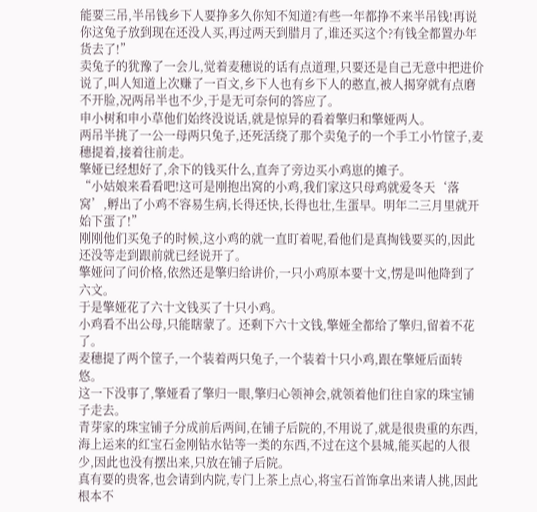能要三吊,半吊钱乡下人要挣多久你知不知道?有些一年都挣不来半吊钱!再说你这兔子放到现在还没人买,再过两天到腊月了,谁还买这个?有钱全都置办年货去了!”
卖兔子的犹豫了一会儿,觉着麦穗说的话有点道理,只要还是自己无意中把进价说了,叫人知道上次赚了一百文,乡下人也有乡下人的憨直,被人揭穿就有点磨不开脸,况两吊半也不少,于是无可奈何的答应了。
申小树和申小草他们始终没说话,就是惊异的看着擎归和擎娅两人。
两吊半挑了一公一母两只兔子,还死活绕了那个卖兔子的一个手工小竹筐子,麦穗提着,接着往前走。
擎娅已经想好了,余下的钱买什么,直奔了旁边买小鸡崽的摊子。
“小姑娘来看看吧!这可是刚抱出窝的小鸡,我们家这只母鸡就爱冬天‘落窝’,孵出了小鸡不容易生病,长得还快,长得也壮,生蛋早。明年二三月里就开始下蛋了!”
刚刚他们买兔子的时候,这小鸡的就一直盯着呢,看他们是真掏钱要买的,因此还没等走到跟前就已经说开了。
擎娅问了问价格,依然还是擎归给讲价,一只小鸡原本要十文,愣是叫他降到了六文。
于是擎娅花了六十文钱买了十只小鸡。
小鸡看不出公母,只能瞎蒙了。还剩下六十文钱,擎娅全都给了擎归,留着不花了。
麦穗提了两个筐子,一个装着两只兔子,一个装着十只小鸡,跟在擎娅后面转悠。
这一下没事了,擎娅看了擎归一眼,擎归心领神会,就领着他们往自家的珠宝铺子走去。
青芽家的珠宝铺子分成前后两间,在铺子后院的,不用说了,就是很贵重的东西,海上运来的红宝石金刚钻水钻等一类的东西,不过在这个县城,能买起的人很少,因此也没有摆出来,只放在铺子后院。
真有要的贵客,也会请到内院,专门上茶上点心,将宝石首饰拿出来请人挑,因此根本不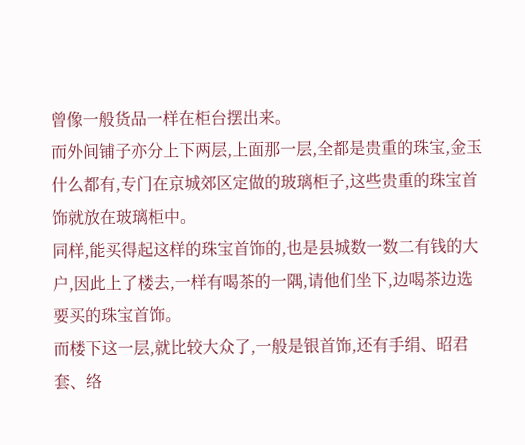曾像一般货品一样在柜台摆出来。
而外间铺子亦分上下两层,上面那一层,全都是贵重的珠宝,金玉什么都有,专门在京城郊区定做的玻璃柜子,这些贵重的珠宝首饰就放在玻璃柜中。
同样,能买得起这样的珠宝首饰的,也是县城数一数二有钱的大户,因此上了楼去,一样有喝茶的一隅,请他们坐下,边喝茶边选要买的珠宝首饰。
而楼下这一层,就比较大众了,一般是银首饰,还有手绢、昭君套、络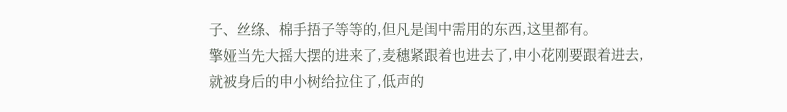子、丝绦、棉手捂子等等的,但凡是闺中需用的东西,这里都有。
擎娅当先大摇大摆的进来了,麦穗紧跟着也进去了,申小花刚要跟着进去,就被身后的申小树给拉住了,低声的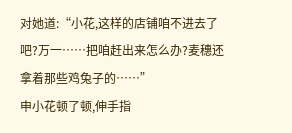对她道:“小花,这样的店铺咱不进去了吧?万一……把咱赶出来怎么办?麦穗还拿着那些鸡兔子的……”
申小花顿了顿,伸手指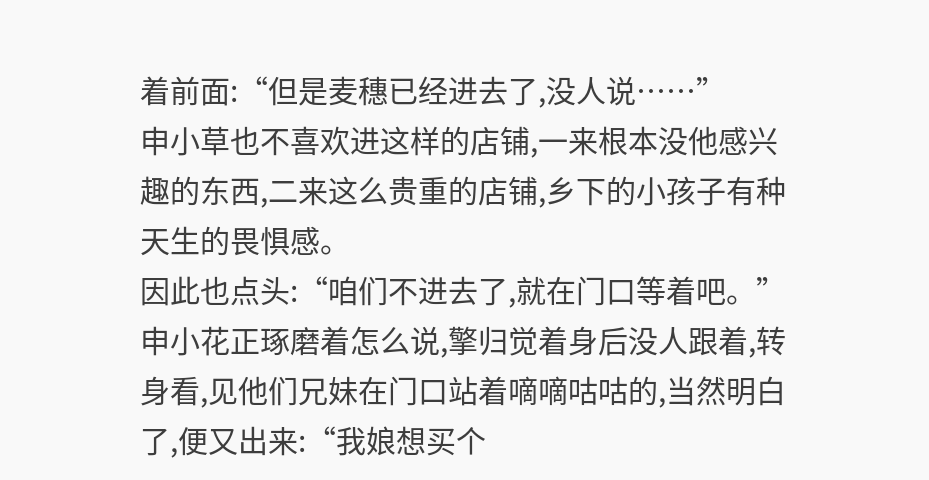着前面:“但是麦穗已经进去了,没人说……”
申小草也不喜欢进这样的店铺,一来根本没他感兴趣的东西,二来这么贵重的店铺,乡下的小孩子有种天生的畏惧感。
因此也点头:“咱们不进去了,就在门口等着吧。”
申小花正琢磨着怎么说,擎归觉着身后没人跟着,转身看,见他们兄妹在门口站着嘀嘀咕咕的,当然明白了,便又出来:“我娘想买个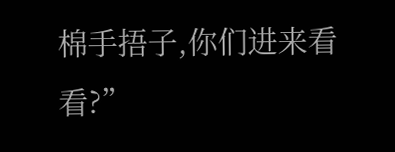棉手捂子,你们进来看看?”